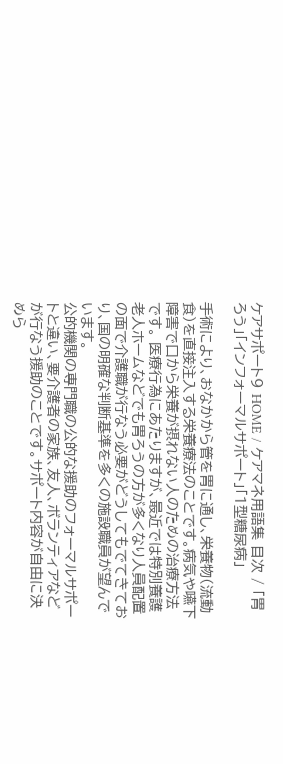ケアサポート9 HOME / ケアマネ用語集 目次 / 「胃ろう」「インフォーマルサポート」「1型糖尿病」

手術により、おなかから管を胃に通し、栄養物(流動食)を直接注入する栄養療法のことです。病気や嚥下障害で口から栄養が摂れない人のための治療方法です。 医療行為にあたりますが、最近では特別養護老人ホームなどでも胃ろうの方が多くなり人員配置の面で介護職が行なう必要がどうしてもでてきており、国の明確な判断基準を多くの施設職員が望んでいます。
公的機関の専門職の公的な援助のフォーマルサポートと違い、要介護者の家族、友人、ボランティアなどが行なう援助のことです。サポート内容が自由に決めら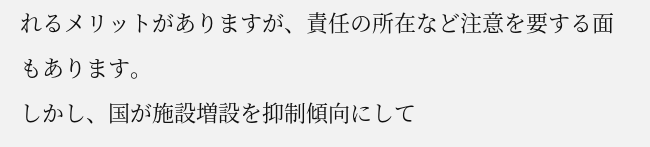れるメリットがありますが、責任の所在など注意を要する面もあります。
しかし、国が施設増設を抑制傾向にして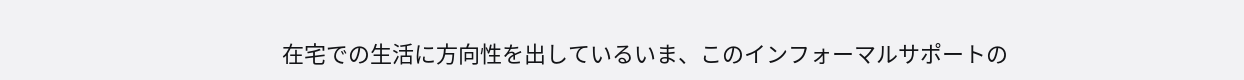在宅での生活に方向性を出しているいま、このインフォーマルサポートの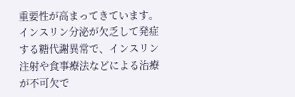重要性が高まってきています。
インスリン分泌が欠乏して発症する糖代謝異常で、インスリン注射や食事療法などによる治療が不可欠で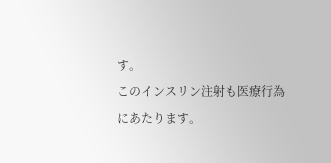す。
このインスリン注射も医療行為にあたります。